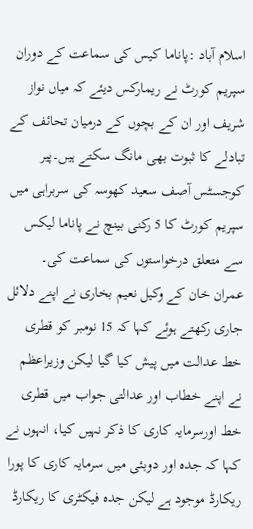اسلام آباد :پاناما کیس کی سماعت کے دوران سپریم کورٹ نے ریمارکس دیئے کہ میاں نواز شریف اور ان کے بچوں کے درمیان تحائف کے تبادلے کا ثبوت بھی مانگ سکتے ہیں۔پیر کوجسٹس آصف سعید کھوسہ کی سربراہی میں سپریم کورٹ کا 5 رکنی بینچ نے پاناما لیکس سے متعلق درخواستوں کی سماعت کی۔
عمران خان کے وکیل نعیم بخاری نے اپنے دلائل جاری رکھتے ہوئے کہا کہ 15 نومبر کو قطری خط عدالت میں پیش کیا گیا لیکن وزیراعظم نے اپنے خطاب اور عدالتی جواب میں قطری خط اورسرمایہ کاری کا ذکر نہیں کیا، انہوں نے کہا کہ جدہ اور دوبئی میں سرمایہ کاری کا پورا ریکارڈ موجود ہے لیکن جدہ فیکٹری کا ریکارڈ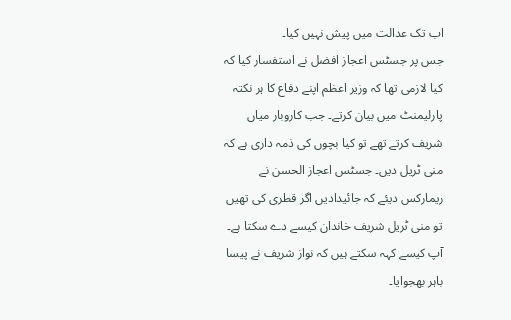اب تک عدالت میں پیش نہیں کیا۔
جس پر جسٹس اعجاز افضل نے استفسار کیا کہ کیا لازمی تھا کہ وزیر اعظم اپنے دفاع کا ہر نکتہ پارلیمنٹ میں بیان کرتے۔ جب کاروبار میاں شریف کرتے تھے تو کیا بچوں کی ذمہ داری ہے کہ منی ٹریل دیں۔ جسٹس اعجاز الحسن نے ریمارکس دیئے کہ جائیدادیں اگر قطری کی تھیں تو منی ٹریل شریف خاندان کیسے دے سکتا ہے۔ آپ کیسے کہہ سکتے ہیں کہ نواز شریف نے پیسا باہر بھجوایا۔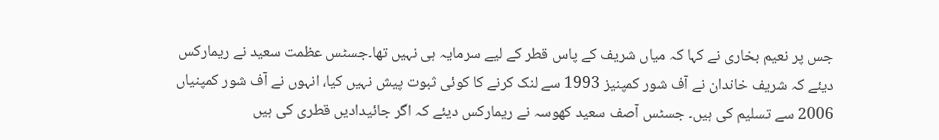جس پر نعیم بخاری نے کہا کہ میاں شریف کے پاس قطر کے لیے سرمایہ ہی نہیں تھا۔جسٹس عظمت سعید نے ریمارکس دیئے کہ شریف خاندان نے آف شور کمپنیز 1993 سے لنک کرنے کا کوئی ثبوت پیش نہیں کیا، انہوں نے آف شور کمپنیاں 2006 سے تسلیم کی ہیں۔ جسٹس آصف سعید کھوسہ نے ریمارکس دیئے کہ اگر جائیدادیں قطری کی ہیں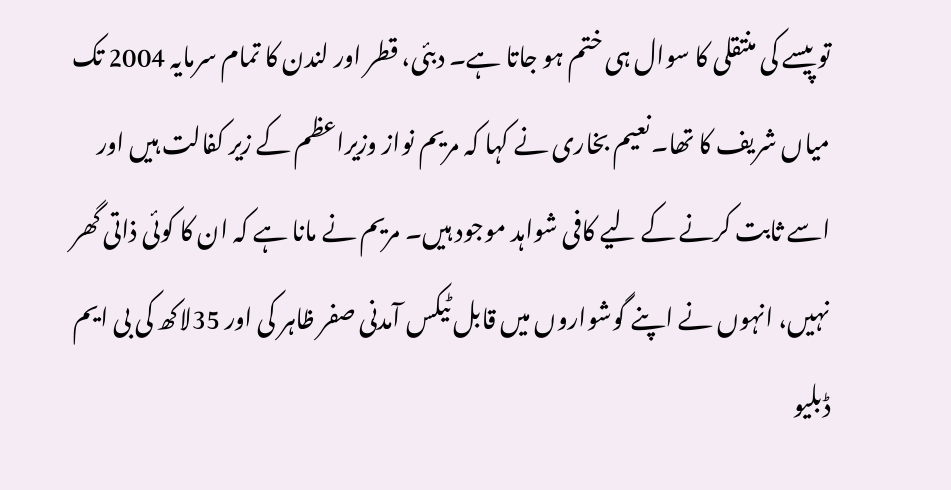تو پیسے کی منتقلی کا سوال ہی ختم ہو جاتا ہے۔ دبئی، قطر اور لندن کا تمام سرمایہ 2004 تک میاں شریف کا تھا۔نعیم بخاری نے کہا کہ مریم نواز وزیراعظم کے زیر کفالت ہیں اور اسے ثابت کرنے کے لیے کافی شواہد موجود ہیں۔ مریم نے مانا ہے کہ ان کا کوئی ذاتی گھر نہیں، انہوں نے اپنے گوشواروں میں قابل ٹیکس آمدنی صفر ظاہر کی اور 35لاکھ کی بی ایم ڈبلیو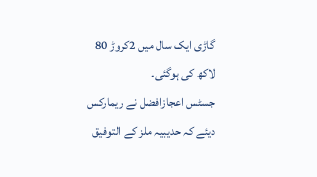گاڑی ایک سال میں 2کروڑ 80 لاکھ کی ہوگئی۔
جسٹس اعجازافضل نے ریمارکس دیئے کہ حدیبیہ ملز کے التوفیق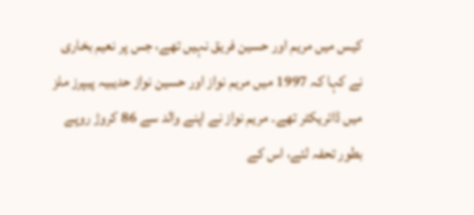کیس میں مریم اور حسین فریق نہیں تھے، جس پر نعیم بخاری نے کہا کہ 1997 میں مریم نواز اور حسین نواز حدیبیہ پیپرز ملز میں ڈائریکٹر تھے۔ مریم نواز نے اپنے والد سے 86 کروڑ روپے بطور تحفہ لئے، اس کے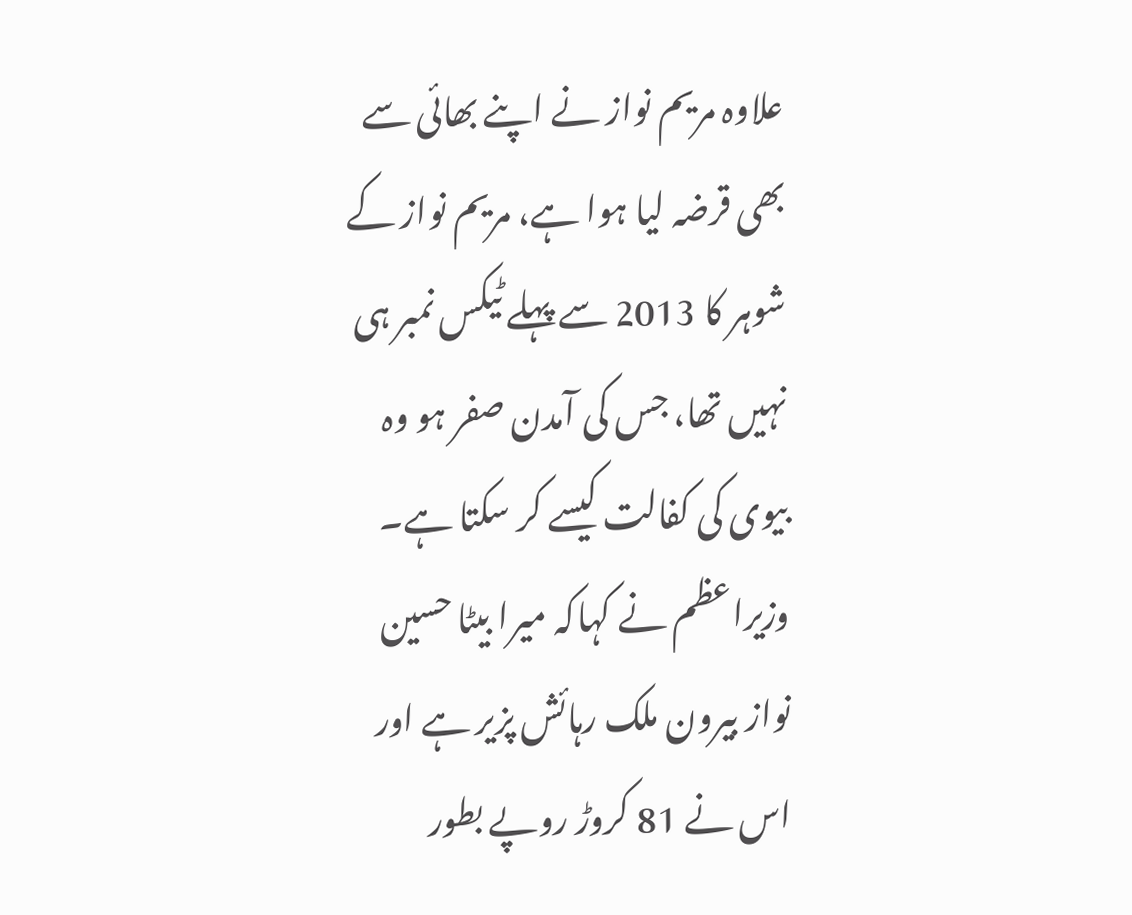علاوہ مریم نواز نے اپنے بھائی سے بھی قرضہ لیا ہوا ہے، مریم نواز کے شوہر کا 2013 سے پہلے ٹیکس نمبر ہی نہیں تھا، جس کی آمدن صفر ہو وہ بیوی کی کفالت کیسے کر سکتا ہے۔
وزیراعظم نے کہاکہ میرا بیٹا حسین نواز بیرون ملک رہائش پزیر ہے اور اس نے 81 کروڑ روپے بطور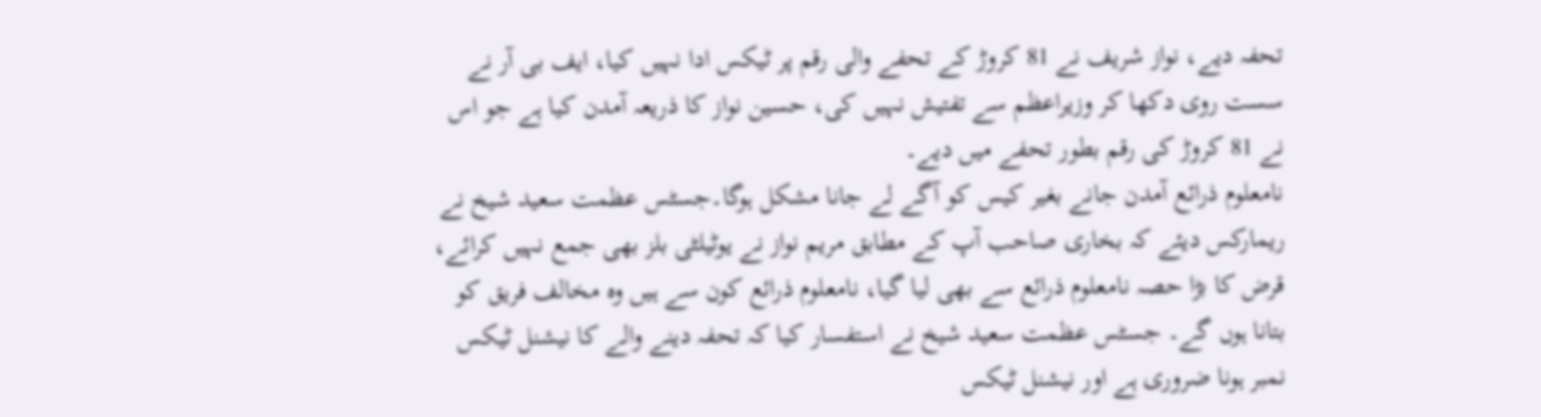تحفہ دیے، نواز شریف نے 81 کروڑ کے تحفے والی رقم پر ٹیکس ادا نہیں کیا، ایف بی آر نے سست روی دکھا کر وزیراعظم سے تفتیش نہیں کی، حسین نواز کا ذریعہ آمدن کیا ہے جو اس نے 81 کروڑ کی رقم بطور تحفے میں دیے۔
نامعلوم ذرائع آمدن جانے بغیر کیس کو آگے لے جانا مشکل ہوگا۔جسٹس عظمت سعید شیخ نے ریمارکس دیئے کہ بخاری صاحب آپ کے مطابق مریم نواز نے یوٹیلٹی بلز بھی جمع نہیں کرائے، قرض کا بڑا حصہ نامعلوم ذرائع سے بھی لیا گیا، نامعلوم ذرائع کون سے ہیں وہ مخالف فریق کو بتانا ہوں گے۔ جسٹس عظمت سعید شیخ نے استفسار کیا کہ تحفہ دینے والے کا نیشنل ٹیکس نمبر ہونا ضروری ہے اور نیشنل ٹیکس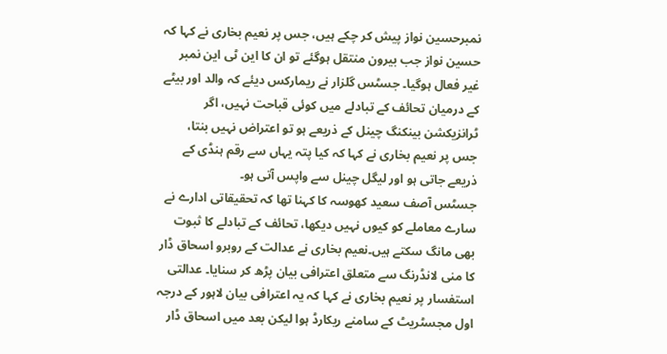نمبرحسین نواز پیش کر چکے ہیں، جس پر نعیم بخاری نے کہا کہ حسین نواز جب بیرون منتقل ہوگئے تو ان کا این ٹی این نمبر غیر فعال ہوگیا۔ جسٹس گلزار نے ریمارکس دیئے کہ والد اور بیٹے کے درمیان تحائف کے تبادلے میں کوئی قباحت نہیں، اگر ٹرانزیکشن بینکنگ چینل کے ذریعے ہو تو اعتراض نہیں بنتا، جس پر نعیم بخاری نے کہا کہ کیا پتہ یہاں سے رقم ہنڈی کے ذریعے جاتی ہو اور لیگل چینل سے واپس آتی ہو۔
جسٹس آصف سعید کھوسہ کا کہنا تھا کہ تحقیقاتی ادارے نے سارے معاملے کو کیوں نہیں دیکھا، تحائف کے تبادلے کا ثبوت بھی مانگ سکتے ہیں۔نعیم بخاری نے عدالت کے روبرو اسحاق ڈار کا منی لانڈرنگ سے متعلق اعترافی بیان پڑھ کر سنایا۔ عدالتی استفسار پر نعیم بخاری نے کہا کہ یہ اعترافی بیان لاہور کے درجہ اول مجسٹریٹ کے سامنے ریکارڈ ہوا لیکن بعد میں اسحاق ڈار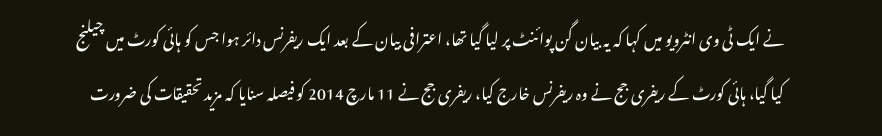نے ایک ٹی وی انٹرویو میں کہا کہ یہ بیان گن پوائنٹ پر لیا گیا تھا، اعترافی بیان کے بعد ایک ریفرنس دائر ہوا جس کو ہائی کورٹ میں چیلنج کیا گیا، ہائی کورٹ کے ریفری جج نے وہ ریفرنس خارج کیا، ریفری جج نے 11 مارچ 2014 کو فیصلہ سنایا کہ مزید تحقیقات کی ضرورت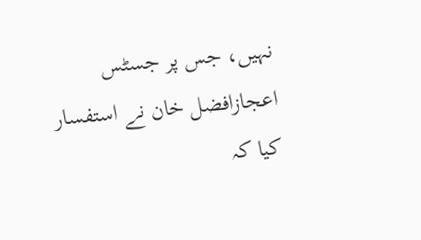نہیں، جس پر جسٹس اعجازافضل خان نے استفسار کیا کہ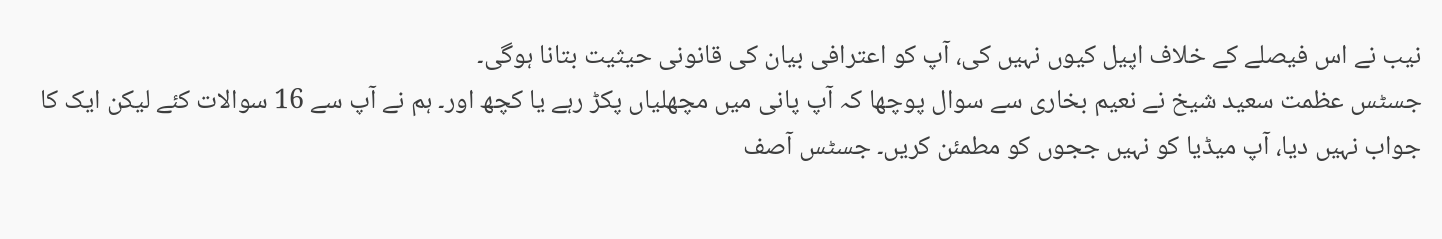نیب نے اس فیصلے کے خلاف اپیل کیوں نہیں کی، آپ کو اعترافی بیان کی قانونی حیثیت بتانا ہوگی۔
جسٹس عظمت سعید شیخ نے نعیم بخاری سے سوال پوچھا کہ آپ پانی میں مچھلیاں پکڑ رہے یا کچھ اور۔ ہم نے آپ سے 16 سوالات کئے لیکن ایک کا جواب نہیں دیا، آپ میڈیا کو نہیں ججوں کو مطمئن کریں۔ جسٹس آصف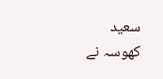سعید کھوسہ نے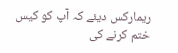ریمارکس دیئے کہ آپ کو کیس ختم کرنے کی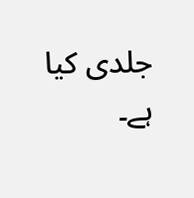جلدی کیا ہے۔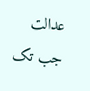عدالت جب تک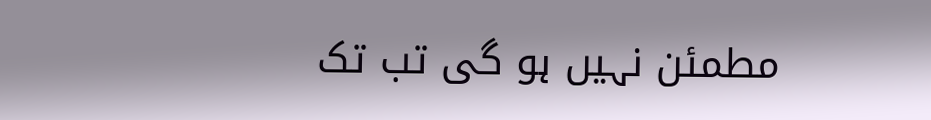مطمئن نہیں ہو گی تب تک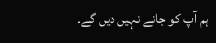ہم آپ کو جانے نہیں دیں گے۔